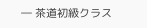― 茶道初級クラス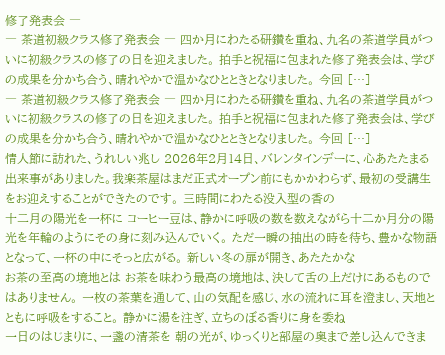修了発表会 ―
― 茶道初級クラス修了発表会 ― 四か月にわたる研鑽を重ね、九名の茶道学員がついに初級クラスの修了の日を迎えました。 拍手と祝福に包まれた修了発表会は、学びの成果を分かち合う、晴れやかで温かなひとときとなりました。 今回 […]
― 茶道初級クラス修了発表会 ― 四か月にわたる研鑽を重ね、九名の茶道学員がついに初級クラスの修了の日を迎えました。 拍手と祝福に包まれた修了発表会は、学びの成果を分かち合う、晴れやかで温かなひとときとなりました。 今回 […]
情人節に訪れた、うれしい兆し 2026年2月14日、バレンタインデーに、心あたたまる出来事がありました。我楽茶屋はまだ正式オープン前にもかかわらず、最初の受講生をお迎えすることができたのです。 三時間にわたる没入型の香の
十二月の陽光を一杯に コーヒー豆は、静かに呼吸の数を数えながら十二か月分の陽光を年輪のようにその身に刻み込んでいく。 ただ一瞬の抽出の時を待ち、豊かな物語となって、一杯の中にそっと広がる。 新しい冬の扉が開き、あたたかな
お茶の至高の境地とは お茶を味わう最高の境地は、決して舌の上だけにあるものではありません。 一枚の茶葉を通して、山の気配を感じ、水の流れに耳を澄まし、天地とともに呼吸をすること。 静かに湯を注ぎ、立ちのぼる香りに身を委ね
一日のはじまりに、一盞の清茶を 朝の光が、ゆっくりと部屋の奥まで差し込んできま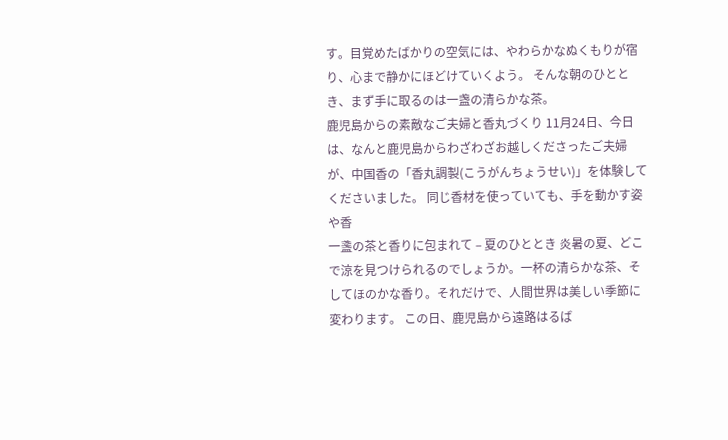す。目覚めたばかりの空気には、やわらかなぬくもりが宿り、心まで静かにほどけていくよう。 そんな朝のひととき、まず手に取るのは一盏の清らかな茶。
鹿児島からの素敵なご夫婦と香丸づくり 11月24日、今日は、なんと鹿児島からわざわざお越しくださったご夫婦が、中国香の「香丸調製(こうがんちょうせい)」を体験してくださいました。 同じ香材を使っていても、手を動かす姿や香
一盞の茶と香りに包まれて – 夏のひととき 炎暑の夏、どこで涼を見つけられるのでしょうか。一杯の清らかな茶、そしてほのかな香り。それだけで、人間世界は美しい季節に変わります。 この日、鹿児島から遠路はるば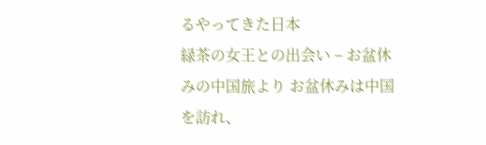るやってきた日本
緑茶の女王との出会い – お盆休みの中国旅より お盆休みは中国を訪れ、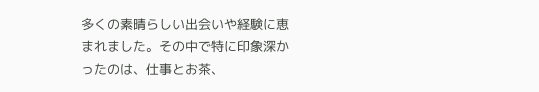多くの素晴らしい出会いや経験に恵まれました。その中で特に印象深かったのは、仕事とお茶、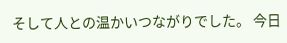そして人との温かいつながりでした。 今日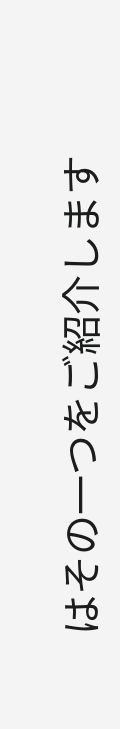はその一つをご紹介します